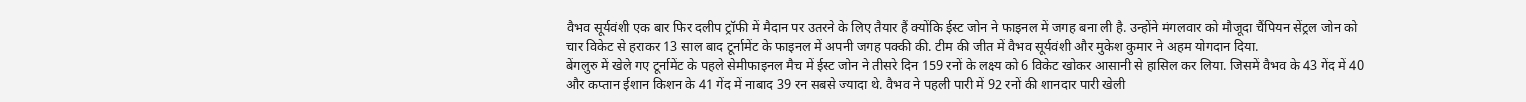वैभव सूर्यवंशी एक बार फिर दलीप ट्रॉफी में मैदान पर उतरने के लिए तैयार हैं क्योंकि ईस्ट जोन ने फाइनल में जगह बना ली है. उन्होंने मंगलवार को मौजूदा चैंपियन सेंट्रल जोन को चार विकेट से हराकर 13 साल बाद टूर्नामेंट के फाइनल में अपनी जगह पक्की की. टीम की जीत में वैभव सूर्यवंशी और मुकेश कुमार ने अहम योगदान दिया.
बेंगलुरु में खेले गए टूर्नामेंट के पहले सेमीफाइनल मैच में ईस्ट जोन ने तीसरे दिन 159 रनों के लक्ष्य को 6 विकेट खोकर आसानी से हासिल कर लिया. जिसमें वैभव के 43 गेंद में 40 और कप्तान ईशान किशन के 41 गेंद में नाबाद 39 रन सबसे ज्यादा थे. वैभव ने पहली पारी में 92 रनों की शानदार पारी खेली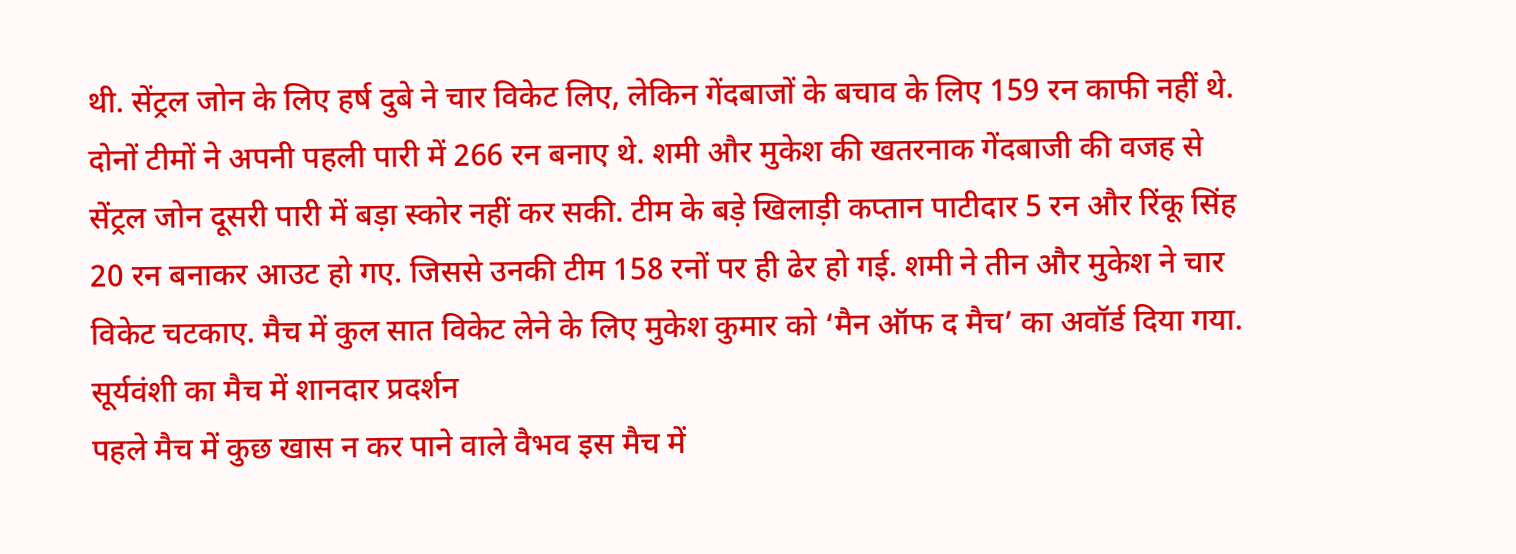थी. सेंट्रल जोन के लिए हर्ष दुबे ने चार विकेट लिए, लेकिन गेंदबाजों के बचाव के लिए 159 रन काफी नहीं थे.
दोनों टीमों ने अपनी पहली पारी में 266 रन बनाए थे. शमी और मुकेश की खतरनाक गेंदबाजी की वजह से सेंट्रल जोन दूसरी पारी में बड़ा स्कोर नहीं कर सकी. टीम के बड़े खिलाड़ी कप्तान पाटीदार 5 रन और रिंकू सिंह 20 रन बनाकर आउट हो गए. जिससे उनकी टीम 158 रनों पर ही ढेर हो गई. शमी ने तीन और मुकेश ने चार विकेट चटकाए. मैच में कुल सात विकेट लेने के लिए मुकेश कुमार को ‘मैन ऑफ द मैच’ का अवॉर्ड दिया गया.
सूर्यवंशी का मैच में शानदार प्रदर्शन
पहले मैच में कुछ खास न कर पाने वाले वैभव इस मैच में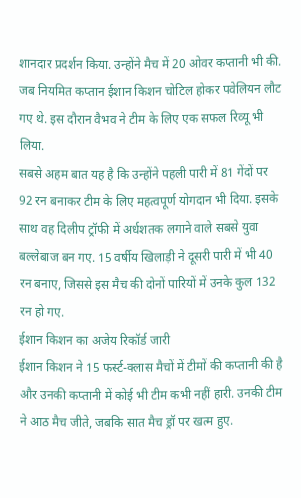शानदार प्रदर्शन किया. उन्होंने मैच में 20 ओवर कप्तानी भी की. जब नियमित कप्तान ईशान किशन चोटिल होकर पवेलियन लौट गए थे. इस दौरान वैभव ने टीम के लिए एक सफल रिव्यू भी लिया.
सबसे अहम बात यह है कि उन्होंने पहली पारी में 81 गेंदों पर 92 रन बनाकर टीम के लिए महत्वपूर्ण योगदान भी दिया. इसके साथ वह दिलीप ट्रॉफी में अर्धशतक लगाने वाले सबसे युवा बल्लेबाज बन गए. 15 वर्षीय खिलाड़ी ने दूसरी पारी में भी 40 रन बनाए, जिससे इस मैच की दोनों पारियों में उनके कुल 132 रन हो गए.
ईशान किशन का अजेय रिकॉर्ड जारी
ईशान किशन ने 15 फर्स्ट-क्लास मैचों में टीमों की कप्तानी की है और उनकी कप्तानी में कोई भी टीम कभी नहीं हारी. उनकी टीम ने आठ मैच जीते, जबकि सात मैच ड्रॉ पर खत्म हुए.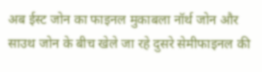अब ईस्ट जोन का फाइनल मुकाबला नॉर्थ जोन और साउथ जोन के बीच खेले जा रहे दुसरे सेमीफाइनल की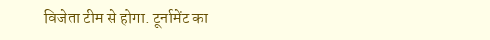विजेता टीम से होगा. टूर्नामेंट का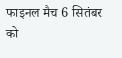फाइनल मैच 6 सितंबर को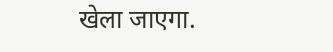खेला जाएगा.